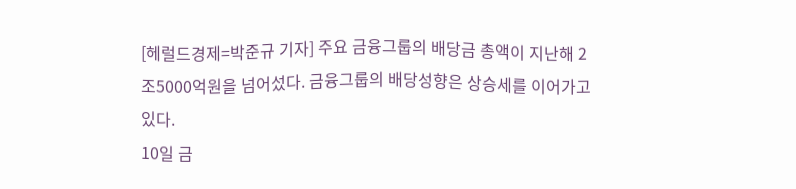[헤럴드경제=박준규 기자] 주요 금융그룹의 배당금 총액이 지난해 2조5000억원을 넘어섰다. 금융그룹의 배당성향은 상승세를 이어가고 있다.
10일 금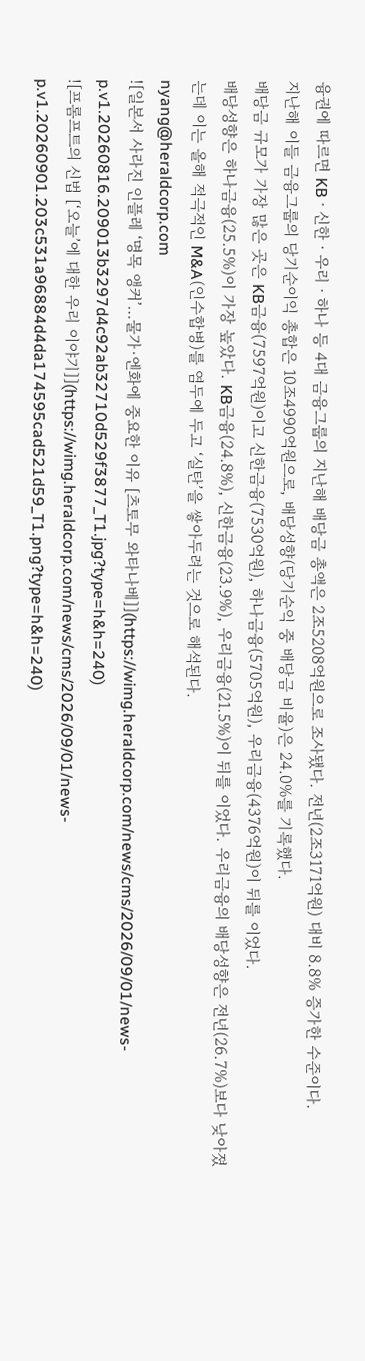융권에 따르면 KBㆍ신한ㆍ우리ㆍ하나 등 4대 금융그룹의 지난해 배당금 총액은 2조5208억원으로 조사됐다. 전년(2조3171억원) 대비 8.8% 증가한 수준이다.
지난해 이들 금융그룹의 당기순이익 총합은 10조4990억원으로, 배당성향(당기순익 중 배당금 비율)은 24.0%를 기록했다.
배당금 규모가 가장 많은 곳은 KB금융(7597억원)이고 신한금융(7530억원), 하나금융(5705억원), 우리금융(4376억원)이 뒤를 이었다.
배당성향은 하나금융(25.5%)이 가장 높았다. KB금융(24.8%), 신한금융(23.9%), 우리금융(21.5%)이 뒤를 이었다. 우리금융의 배당성향은 전년(26.7%)보다 낮아졌는데 이는 올해 적극적인 M&A(인수합병)를 염두에 두고 ‘실탄’을 쌓아두려는 것으로 해석된다.
nyang@heraldcorp.com
![일본서 사라진 인플레 ‘명목 앵커’…물가·엔화에 중요한 이유 [츠토무 와타나베]](https://wimg.heraldcorp.com/news/cms/2026/09/01/news-p.v1.20260816.209013b3297d4c92ab32710d529f3877_T1.jpg?type=h&h=240)
![프롬프트의 신법 [‘오늘’에 대한 우리 이야기]](https://wimg.heraldcorp.com/news/cms/2026/09/01/news-p.v1.20260901.203c531a96884d4da174595cad521d59_T1.png?type=h&h=240)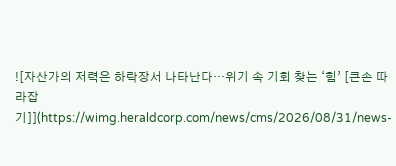![자산가의 저력은 하락장서 나타난다…위기 속 기회 찾는 ‘힘’ [큰손 따라잡기]](https://wimg.heraldcorp.com/news/cms/2026/08/31/news-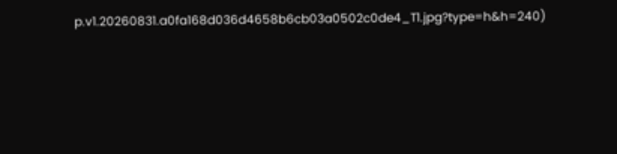p.v1.20260831.a0fa168d036d4658b6cb03a0502c0de4_T1.jpg?type=h&h=240)